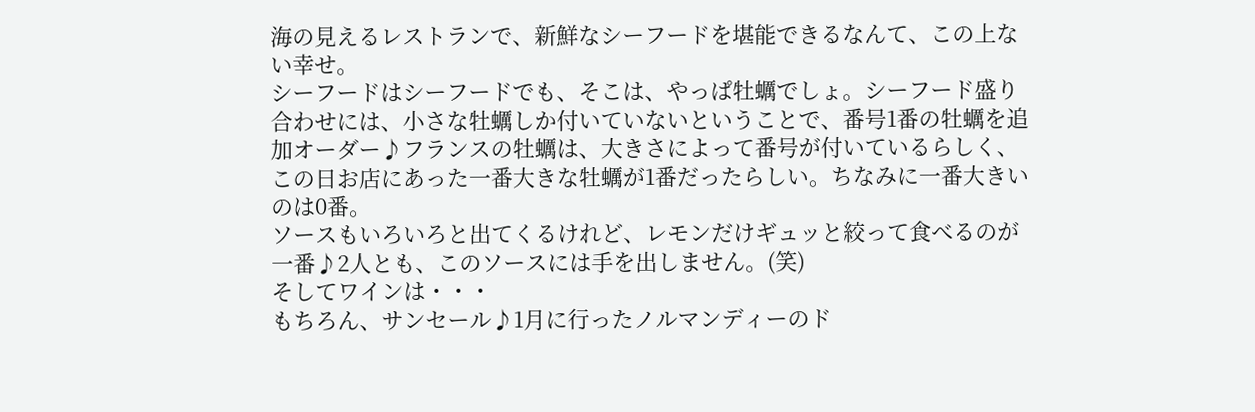海の見えるレストランで、新鮮なシーフードを堪能できるなんて、この上ない幸せ。
シーフードはシーフードでも、そこは、やっぱ牡蠣でしょ。シーフード盛り合わせには、小さな牡蠣しか付いていないということで、番号1番の牡蠣を追加オーダー♪フランスの牡蠣は、大きさによって番号が付いているらしく、この日お店にあった一番大きな牡蠣が1番だったらしい。ちなみに一番大きいのは0番。
ソースもいろいろと出てくるけれど、レモンだけギュッと絞って食べるのが一番♪2人とも、このソースには手を出しません。(笑)
そしてワインは・・・
もちろん、サンセール♪1月に行ったノルマンディーのド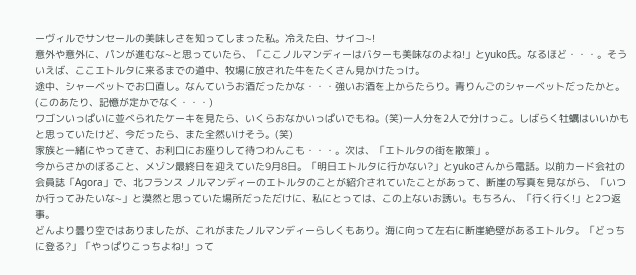ーヴィルでサンセールの美味しさを知ってしまった私。冷えた白、サイコ~!
意外や意外に、パンが進むな~と思っていたら、「ここノルマンディーはバターも美味なのよね!」とyuko氏。なるほど・・・。そういえば、ここエトルタに来るまでの道中、牧場に放された牛をたくさん見かけたっけ。
途中、シャーベットでお口直し。なんていうお酒だったかな・・・強いお酒を上からたらり。青りんごのシャーベットだったかと。(このあたり、記憶が定かでなく・・・)
ワゴンいっぱいに並べられたケーキを見たら、いくらおなかいっぱいでもね。(笑)一人分を2人で分けっこ。しばらく牡蠣はいいかもと思っていたけど、今だったら、また全然いけそう。(笑)
家族と一緒にやってきて、お利口にお座りして待つわんこも・・・。次は、「エトルタの街を散策」。
今からさかのぼること、メゾン最終日を迎えていた9月8日。「明日エトルタに行かない?」とyukoさんから電話。以前カード会社の会員誌「Agora」で、北フランス ノルマンディーのエトルタのことが紹介されていたことがあって、断崖の写真を見ながら、「いつか行ってみたいな~」と漠然と思っていた場所だっただけに、私にとっては、この上ないお誘い。もちろん、「行く行く!」と2つ返事。
どんより曇り空ではありましたが、これがまたノルマンディーらしくもあり。海に向って左右に断崖絶壁があるエトルタ。「どっちに登る?」「やっぱりこっちよね!」って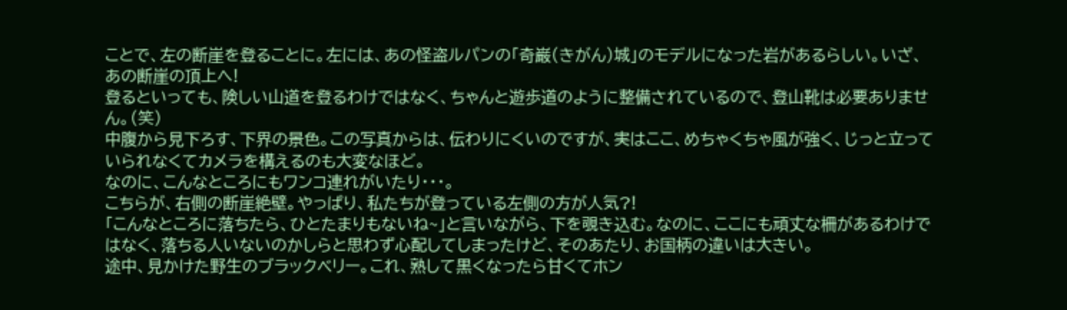ことで、左の断崖を登ることに。左には、あの怪盗ルパンの「奇巌(きがん)城」のモデルになった岩があるらしい。いざ、あの断崖の頂上へ!
登るといっても、険しい山道を登るわけではなく、ちゃんと遊歩道のように整備されているので、登山靴は必要ありません。(笑)
中腹から見下ろす、下界の景色。この写真からは、伝わりにくいのですが、実はここ、めちゃくちゃ風が強く、じっと立っていられなくてカメラを構えるのも大変なほど。
なのに、こんなところにもワンコ連れがいたり・・・。
こちらが、右側の断崖絶壁。やっぱり、私たちが登っている左側の方が人気?!
「こんなところに落ちたら、ひとたまりもないね~」と言いながら、下を覗き込む。なのに、ここにも頑丈な柵があるわけではなく、落ちる人いないのかしらと思わず心配してしまったけど、そのあたり、お国柄の違いは大きい。
途中、見かけた野生のブラックベリー。これ、熟して黒くなったら甘くてホン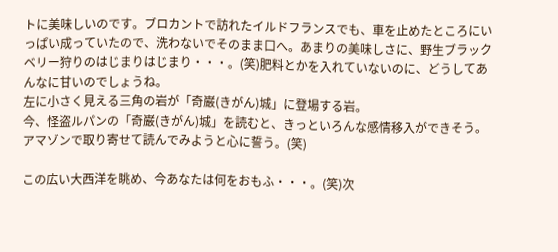トに美味しいのです。ブロカントで訪れたイルドフランスでも、車を止めたところにいっぱい成っていたので、洗わないでそのまま口へ。あまりの美味しさに、野生ブラックベリー狩りのはじまりはじまり・・・。(笑)肥料とかを入れていないのに、どうしてあんなに甘いのでしょうね。
左に小さく見える三角の岩が「奇巌(きがん)城」に登場する岩。
今、怪盗ルパンの「奇巌(きがん)城」を読むと、きっといろんな感情移入ができそう。アマゾンで取り寄せて読んでみようと心に誓う。(笑)

この広い大西洋を眺め、今あなたは何をおもふ・・・。(笑)次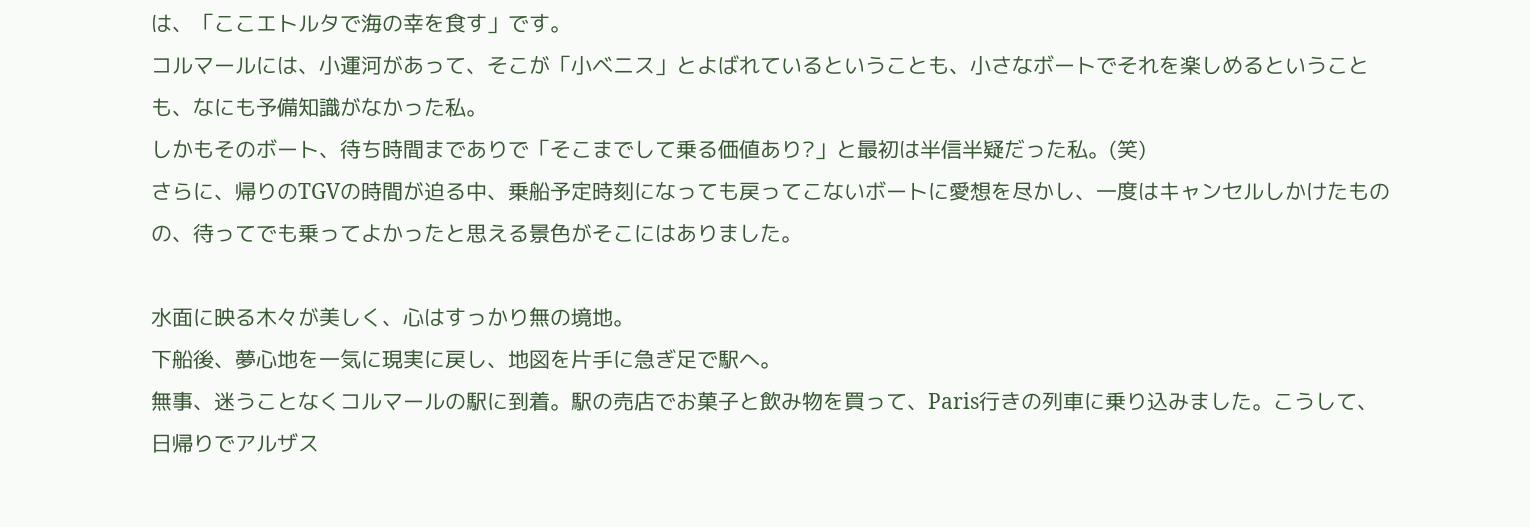は、「ここエトルタで海の幸を食す」です。
コルマールには、小運河があって、そこが「小ベニス」とよばれているということも、小さなボートでそれを楽しめるということも、なにも予備知識がなかった私。
しかもそのボート、待ち時間までありで「そこまでして乗る価値あり?」と最初は半信半疑だった私。(笑)
さらに、帰りのTGVの時間が迫る中、乗船予定時刻になっても戻ってこないボートに愛想を尽かし、一度はキャンセルしかけたものの、待ってでも乗ってよかったと思える景色がそこにはありました。

水面に映る木々が美しく、心はすっかり無の境地。
下船後、夢心地を一気に現実に戻し、地図を片手に急ぎ足で駅へ。
無事、迷うことなくコルマールの駅に到着。駅の売店でお菓子と飲み物を買って、Paris行きの列車に乗り込みました。こうして、日帰りでアルザス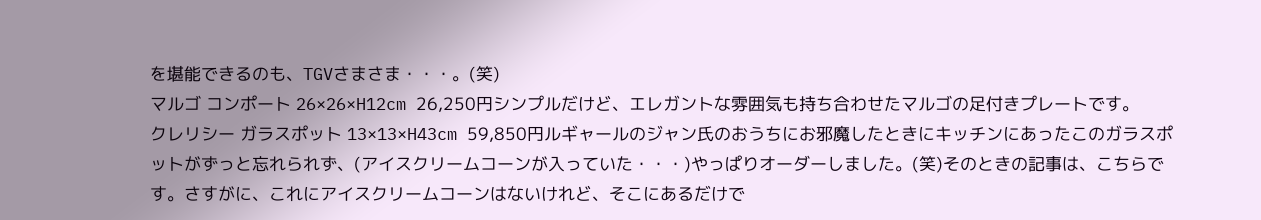を堪能できるのも、TGVさまさま・・・。(笑)
マルゴ コンポート 26×26×H12cm 26,250円シンプルだけど、エレガントな雰囲気も持ち合わせたマルゴの足付きプレートです。
クレリシー ガラスポット 13×13×H43cm 59,850円ルギャールのジャン氏のおうちにお邪魔したときにキッチンにあったこのガラスポットがずっと忘れられず、(アイスクリームコーンが入っていた・・・)やっぱりオーダーしました。(笑)そのときの記事は、こちらです。さすがに、これにアイスクリームコーンはないけれど、そこにあるだけで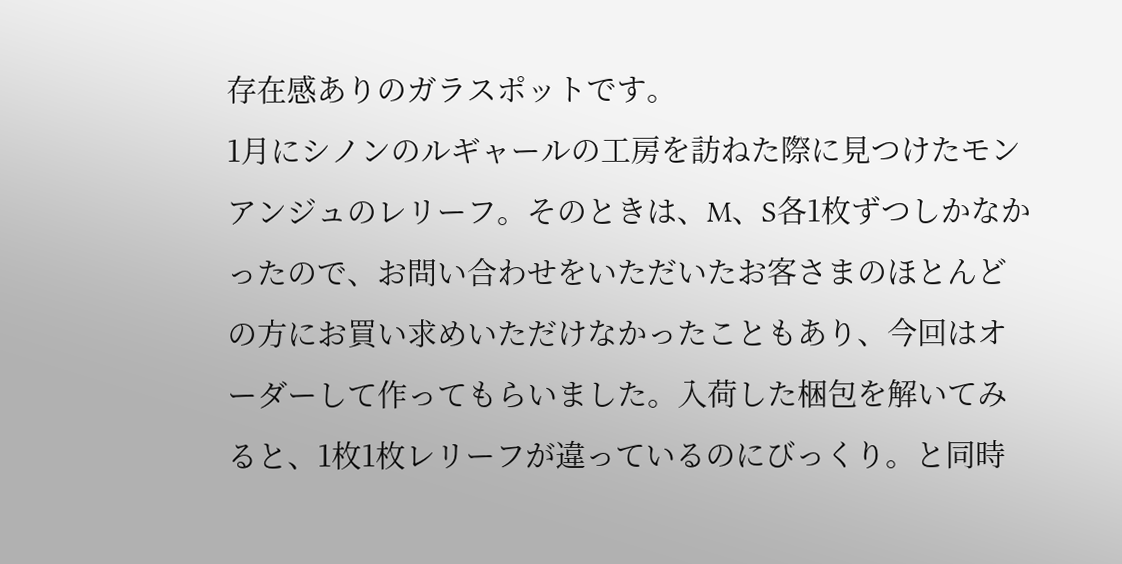存在感ありのガラスポットです。
1月にシノンのルギャールの工房を訪ねた際に見つけたモンアンジュのレリーフ。そのときは、M、S各1枚ずつしかなかったので、お問い合わせをいただいたお客さまのほとんどの方にお買い求めいただけなかったこともあり、今回はオーダーして作ってもらいました。入荷した梱包を解いてみると、1枚1枚レリーフが違っているのにびっくり。と同時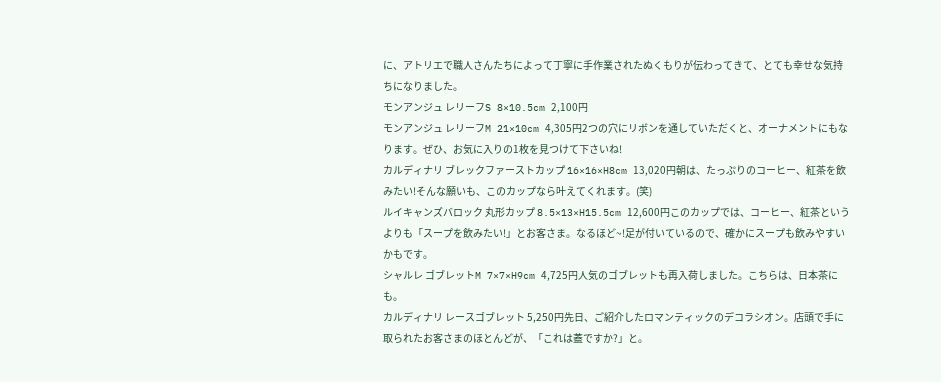に、アトリエで職人さんたちによって丁寧に手作業されたぬくもりが伝わってきて、とても幸せな気持ちになりました。
モンアンジュ レリーフS 8×10.5cm 2,100円
モンアンジュ レリーフM 21×10cm 4,305円2つの穴にリボンを通していただくと、オーナメントにもなります。ぜひ、お気に入りの1枚を見つけて下さいね!
カルディナリ ブレックファーストカップ 16×16×H8cm 13,020円朝は、たっぷりのコーヒー、紅茶を飲みたい!そんな願いも、このカップなら叶えてくれます。(笑)
ルイキャンズバロック 丸形カップ 8.5×13×H15.5cm 12,600円このカップでは、コーヒー、紅茶というよりも「スープを飲みたい!」とお客さま。なるほど~!足が付いているので、確かにスープも飲みやすいかもです。
シャルレ ゴブレットM 7×7×H9cm 4,725円人気のゴブレットも再入荷しました。こちらは、日本茶にも。
カルディナリ レースゴブレット 5,250円先日、ご紹介したロマンティックのデコラシオン。店頭で手に取られたお客さまのほとんどが、「これは蓋ですか?」と。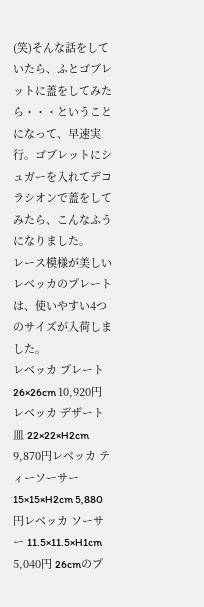(笑)そんな話をしていたら、ふとゴブレットに蓋をしてみたら・・・ということになって、早速実行。ゴブレットにシュガーを入れてデコラシオンで蓋をしてみたら、こんなふうになりました。
レース模様が美しいレベッカのプレートは、使いやすい4つのサイズが入荷しました。
レベッカ プレート 26×26cm 10,920円レベッカ デザート皿 22×22×H2cm 9,870円レベッカ ティーソーサー 15×15×H2cm 5,880円レベッカ ソーサー 11.5×11.5×H1cm 5,040円 26cmのプ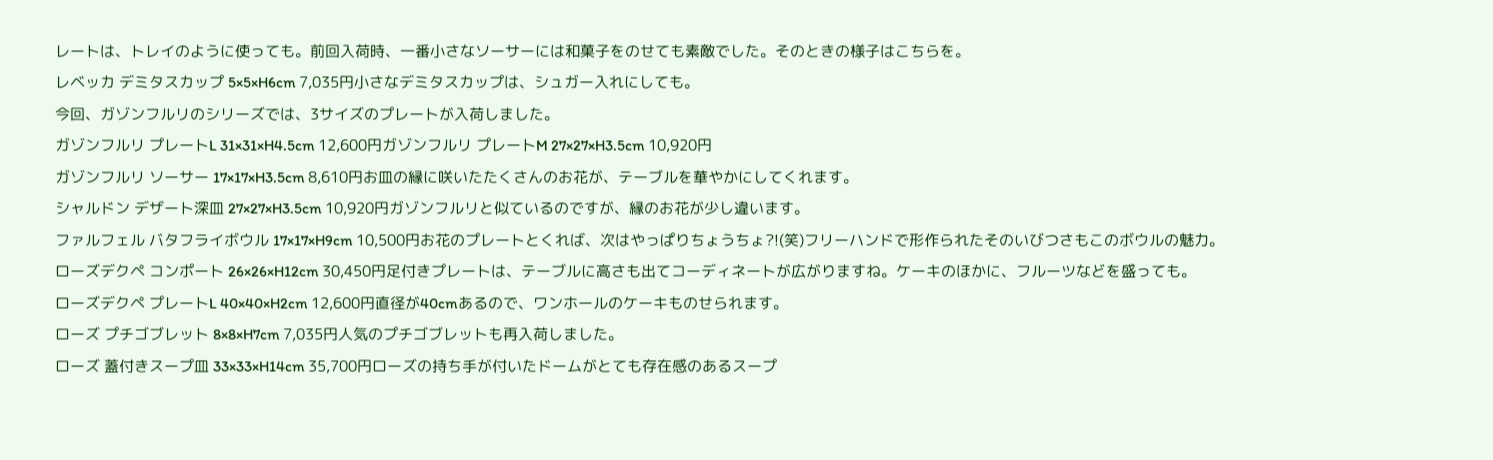レートは、トレイのように使っても。前回入荷時、一番小さなソーサーには和菓子をのせても素敵でした。そのときの様子はこちらを。
レベッカ デミタスカップ 5×5×H6cm 7,035円小さなデミタスカップは、シュガー入れにしても。
今回、ガゾンフルリのシリーズでは、3サイズのプレートが入荷しました。
ガゾンフルリ プレートL 31×31×H4.5cm 12,600円ガゾンフルリ プレートM 27×27×H3.5cm 10,920円
ガゾンフルリ ソーサー 17×17×H3.5cm 8,610円お皿の縁に咲いたたくさんのお花が、テーブルを華やかにしてくれます。
シャルドン デザート深皿 27×27×H3.5cm 10,920円ガゾンフルリと似ているのですが、縁のお花が少し違います。
ファルフェル バタフライボウル 17×17×H9cm 10,500円お花のプレートとくれば、次はやっぱりちょうちょ?!(笑)フリーハンドで形作られたそのいびつさもこのボウルの魅力。
ローズデクペ コンポート 26×26×H12cm 30,450円足付きプレートは、テーブルに高さも出てコーディネートが広がりますね。ケーキのほかに、フルーツなどを盛っても。
ローズデクペ プレートL 40×40×H2cm 12,600円直径が40cmあるので、ワンホールのケーキものせられます。
ローズ プチゴブレット 8×8×H7cm 7,035円人気のプチゴブレットも再入荷しました。
ローズ 蓋付きスープ皿 33×33×H14cm 35,700円ローズの持ち手が付いたドームがとても存在感のあるスープ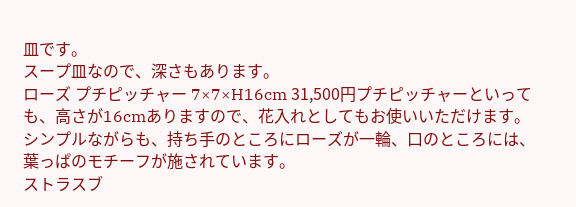皿です。
スープ皿なので、深さもあります。
ローズ プチピッチャー 7×7×H16cm 31,500円プチピッチャーといっても、高さが16cmありますので、花入れとしてもお使いいただけます。
シンプルながらも、持ち手のところにローズが一輪、口のところには、葉っぱのモチーフが施されています。
ストラスブ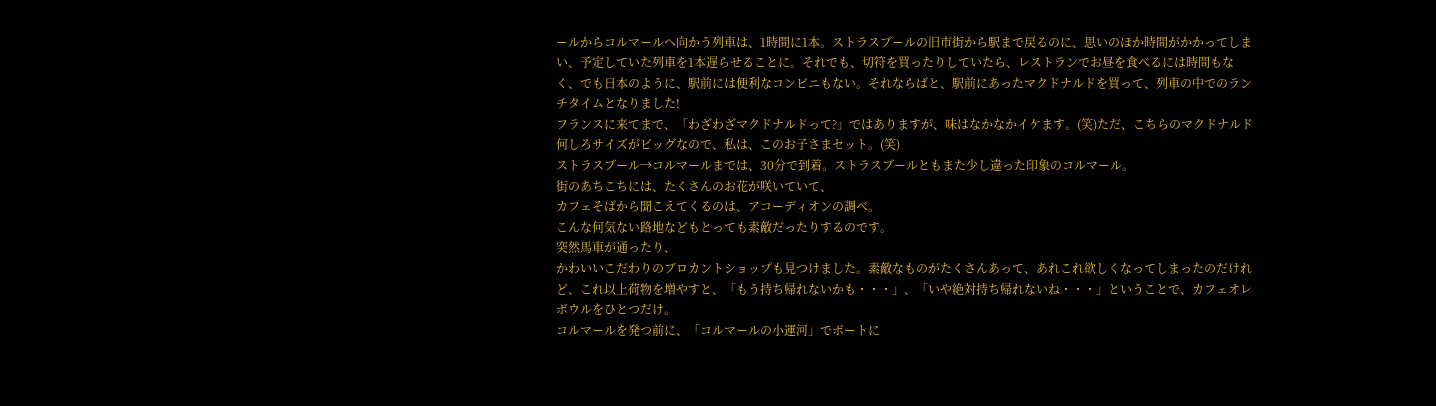ールからコルマールへ向かう列車は、1時間に1本。ストラスブールの旧市街から駅まで戻るのに、思いのほか時間がかかってしまい、予定していた列車を1本遅らせることに。それでも、切符を買ったりしていたら、レストランでお昼を食べるには時間もなく、でも日本のように、駅前には便利なコンビニもない。それならばと、駅前にあったマクドナルドを買って、列車の中でのランチタイムとなりました!
フランスに来てまで、「わざわざマクドナルドって?」ではありますが、味はなかなかイケます。(笑)ただ、こちらのマクドナルド何しろサイズがビッグなので、私は、このお子さまセット。(笑)
ストラスブール→コルマールまでは、30分で到着。ストラスブールともまた少し違った印象のコルマール。
街のあちこちには、たくさんのお花が咲いていて、
カフェそばから聞こえてくるのは、アコーディオンの調べ。
こんな何気ない路地などもとっても素敵だったりするのです。
突然馬車が通ったり、
かわいいこだわりのブロカントショップも見つけました。素敵なものがたくさんあって、あれこれ欲しくなってしまったのだけれど、これ以上荷物を増やすと、「もう持ち帰れないかも・・・」、「いや絶対持ち帰れないね・・・」ということで、カフェオレボウルをひとつだけ。
コルマールを発つ前に、「コルマールの小運河」でボートに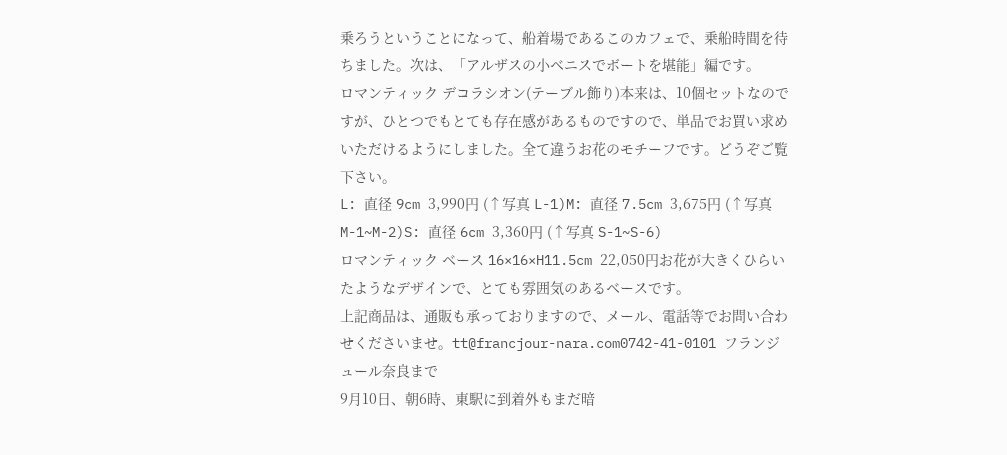乗ろうということになって、船着場であるこのカフェで、乗船時間を待ちました。次は、「アルザスの小ベニスでボートを堪能」編です。
ロマンティック デコラシオン(テーブル飾り)本来は、10個セットなのですが、ひとつでもとても存在感があるものですので、単品でお買い求めいただけるようにしました。全て違うお花のモチーフです。どうぞご覧下さい。
L: 直径 9cm 3,990円 (↑写真 L-1)M: 直径 7.5cm 3,675円 (↑写真 M-1~M-2)S: 直径 6cm 3,360円 (↑写真 S-1~S-6)
ロマンティック ベース 16×16×H11.5cm 22,050円お花が大きくひらいたようなデザインで、とても雰囲気のあるベースです。
上記商品は、通販も承っておりますので、メール、電話等でお問い合わせくださいませ。tt@francjour-nara.com0742-41-0101 フランジュール奈良まで
9月10日、朝6時、東駅に到着外もまだ暗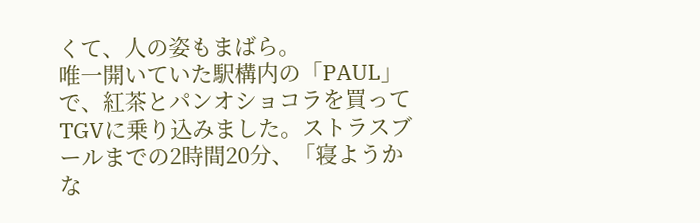くて、人の姿もまばら。
唯一開いていた駅構内の「PAUL」で、紅茶とパンオショコラを買ってTGVに乗り込みました。ストラスブールまでの2時間20分、「寝ようかな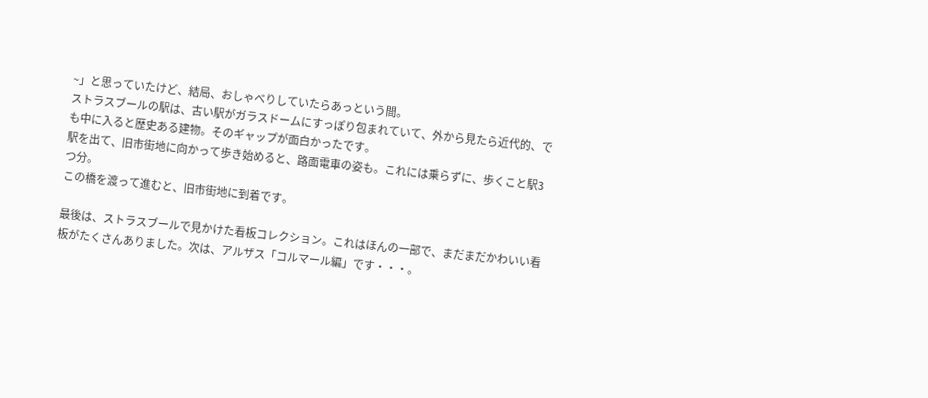~」と思っていたけど、結局、おしゃべりしていたらあっという間。
ストラスブールの駅は、古い駅がガラスドームにすっぽり包まれていて、外から見たら近代的、でも中に入ると歴史ある建物。そのギャップが面白かったです。
駅を出て、旧市街地に向かって歩き始めると、路面電車の姿も。これには乗らずに、歩くこと駅3つ分。
この橋を渡って進むと、旧市街地に到着です。

最後は、ストラスブールで見かけた看板コレクション。これはほんの一部で、まだまだかわいい看板がたくさんありました。次は、アルザス「コルマール編」です・・・。